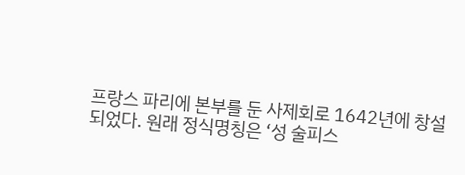프랑스 파리에 본부를 둔 사제회로 1642년에 창설되었다. 원래 정식명칭은 ‘성 술피스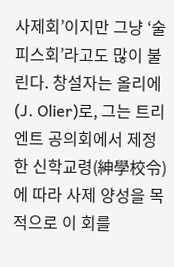사제회’이지만 그냥 ‘술피스회’라고도 많이 불린다. 창설자는 올리에(J. Olier)로, 그는 트리엔트 공의회에서 제정한 신학교령(紳學校令)에 따라 사제 양성을 목적으로 이 회를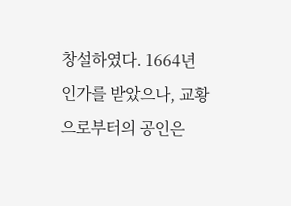창설하였다. 1664년 인가를 받았으나, 교황으로부터의 공인은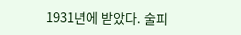1931년에 받았다. 술피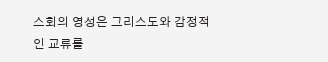스회의 영성은 그리스도와 감정적인 교류를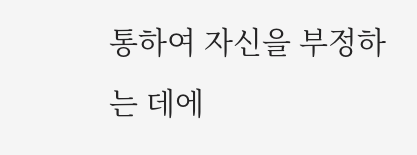통하여 자신을 부정하는 데에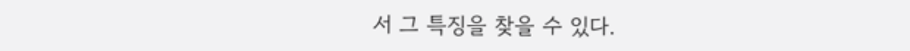서 그 특징을 찾을 수 있다.